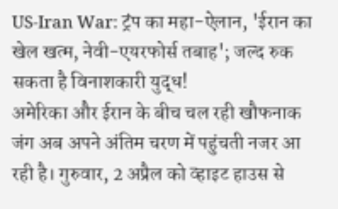US-Iran War: ट्रंप का महा-ऐलान, 'ईरान का खेल खत्म, नेवी-एयरफोर्स तबाह'; जल्द रुक सकता है विनाशकारी युद्ध!
अमेरिका और ईरान के बीच चल रही खौफनाक जंग अब अपने अंतिम चरण में पहुंचती नजर आ रही है। गुरुवार, 2 अप्रैल को व्हाइट हाउस से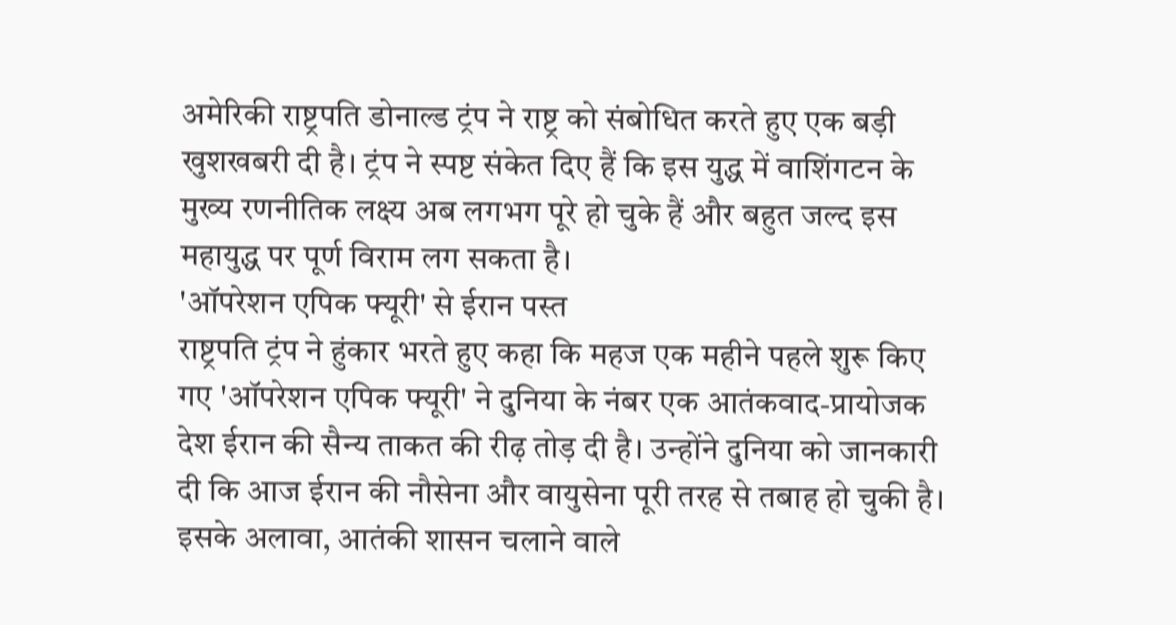अमेरिकी राष्ट्रपति डोनाल्ड ट्रंप ने राष्ट्र को संबोधित करते हुए एक बड़ी खुशखबरी दी है। ट्रंप ने स्पष्ट संकेत दिए हैं कि इस युद्ध में वाशिंगटन के मुख्य रणनीतिक लक्ष्य अब लगभग पूरे हो चुके हैं और बहुत जल्द इस महायुद्ध पर पूर्ण विराम लग सकता है।
'ऑपरेशन एपिक फ्यूरी' से ईरान पस्त
राष्ट्रपति ट्रंप ने हुंकार भरते हुए कहा कि महज एक महीने पहले शुरू किए गए 'ऑपरेशन एपिक फ्यूरी' ने दुनिया के नंबर एक आतंकवाद-प्रायोजक देश ईरान की सैन्य ताकत की रीढ़ तोड़ दी है। उन्होंने दुनिया को जानकारी दी कि आज ईरान की नौसेना और वायुसेना पूरी तरह से तबाह हो चुकी है। इसके अलावा, आतंकी शासन चलाने वाले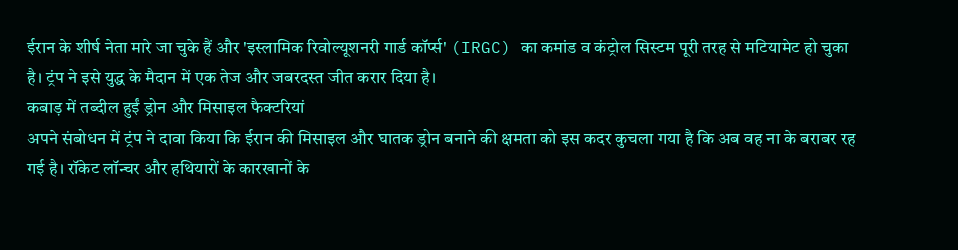ईरान के शीर्ष नेता मारे जा चुके हैं और 'इस्लामिक रिवोल्यूशनरी गार्ड कॉर्प्स' (IRGC) का कमांड व कंट्रोल सिस्टम पूरी तरह से मटियामेट हो चुका है। ट्रंप ने इसे युद्ध के मैदान में एक तेज और जबरदस्त जीत करार दिया है।
कबाड़ में तब्दील हुईं ड्रोन और मिसाइल फैक्टरियां
अपने संबोधन में ट्रंप ने दावा किया कि ईरान की मिसाइल और घातक ड्रोन बनाने की क्षमता को इस कदर कुचला गया है कि अब वह ना के बराबर रह गई है। रॉकेट लॉन्चर और हथियारों के कारखानों के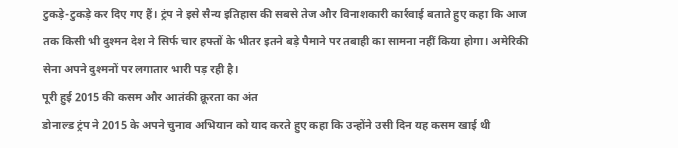टुकड़े-टुकड़े कर दिए गए हैं। ट्रंप ने इसे सैन्य इतिहास की सबसे तेज और विनाशकारी कार्रवाई बताते हुए कहा कि आज तक किसी भी दुश्मन देश ने सिर्फ चार हफ्तों के भीतर इतने बड़े पैमाने पर तबाही का सामना नहीं किया होगा। अमेरिकी सेना अपने दुश्मनों पर लगातार भारी पड़ रही है।
पूरी हुई 2015 की कसम और आतंकी क्रूरता का अंत
डोनाल्ड ट्रंप ने 2015 के अपने चुनाव अभियान को याद करते हुए कहा कि उन्होंने उसी दिन यह कसम खाई थी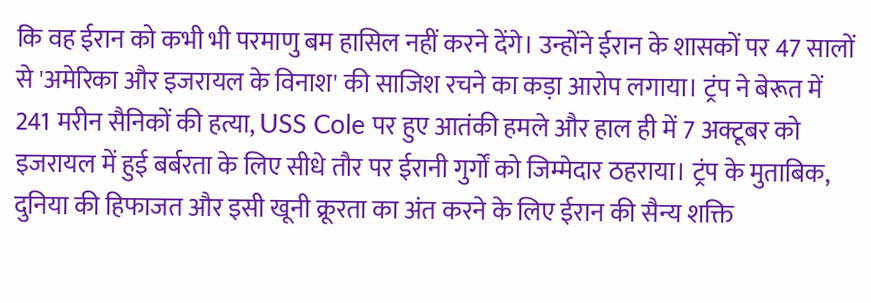कि वह ईरान को कभी भी परमाणु बम हासिल नहीं करने देंगे। उन्होंने ईरान के शासकों पर 47 सालों से 'अमेरिका और इजरायल के विनाश' की साजिश रचने का कड़ा आरोप लगाया। ट्रंप ने बेरूत में 241 मरीन सैनिकों की हत्या, USS Cole पर हुए आतंकी हमले और हाल ही में 7 अक्टूबर को इजरायल में हुई बर्बरता के लिए सीधे तौर पर ईरानी गुर्गों को जिम्मेदार ठहराया। ट्रंप के मुताबिक, दुनिया की हिफाजत और इसी खूनी क्रूरता का अंत करने के लिए ईरान की सैन्य शक्ति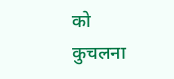को कुचलना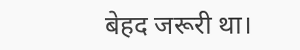बेहद जरूरी था।